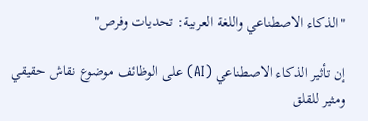"الذكاء الاصطناعي واللغة العربية: تحديات وفرص"

إن تأثير الذكاء الاصطناعي (AI) على الوظائف موضوع نقاش حقيقي ومثير للقلق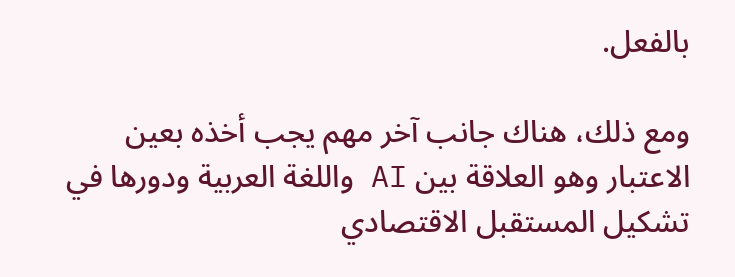بالفعل.

ومع ذلك، هناك جانب آخر مهم يجب أخذه بعين الاعتبار وهو العلاقة بين AI واللغة العربية ودورها في تشكيل المستقبل الاقتصادي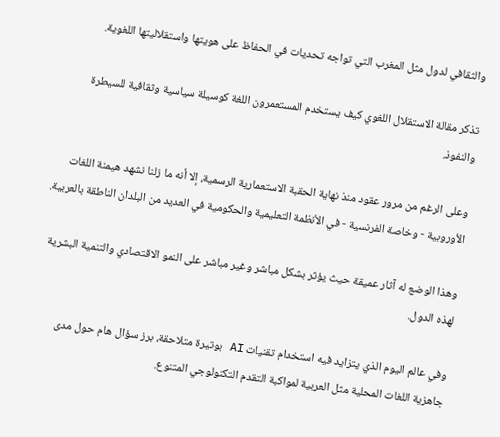والثقافي لدول مثل المغرب التي تواجه تحديات في الحفاظ على هويتها واستقلاليتها اللغوية.

تذكر مقالة الاستقلال اللغوي كيف يستخدم المستعمرون اللغة كوسيلة سياسية وثقافية للسيطرة والنفوذ.

وعلى الرغم من مرور عقود منذ نهاية الحقبة الاستعمارية الرسمية، إلا أنه ما زلنا نشهد هيمنة اللغات الأوروبية - وخاصة الفرنسية - في الأنظمة التعليمية والحكومية في العديد من البلدان الناطقة بالعربية.

وهذا الوضع له آثار عميقة حيث يؤثر بشكل مباشر وغير مباشر على النمو الاقتصادي والتنمية البشرية لهذه الدول.

وفي عالم اليوم الذي يتزايد فيه استخدام تقنيات AI بوتيرة متلاحقة، برز سؤال هام حول مدى جاهزية اللغات المحلية مثل العربية لمواكبة التقدم التكنولوجي المتنوع.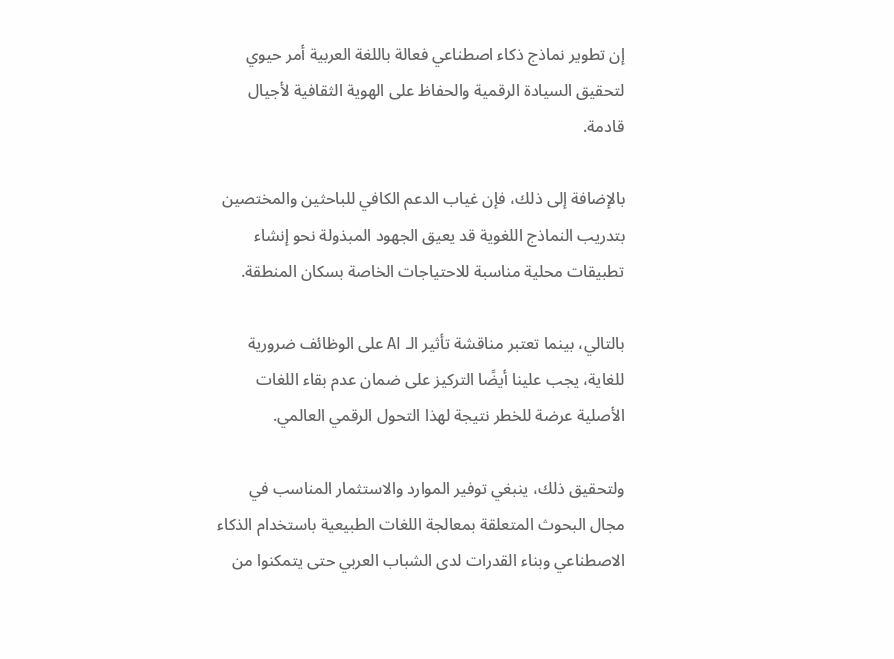إن تطوير نماذج ذكاء اصطناعي فعالة باللغة العربية أمر حيوي لتحقيق السيادة الرقمية والحفاظ على الهوية الثقافية لأجيال قادمة.

بالإضافة إلى ذلك، فإن غياب الدعم الكافي للباحثين والمختصين بتدريب النماذج اللغوية قد يعيق الجهود المبذولة نحو إنشاء تطبيقات محلية مناسبة للاحتياجات الخاصة بسكان المنطقة.

بالتالي، بينما تعتبر مناقشة تأثير الـ AI على الوظائف ضرورية للغاية، يجب علينا أيضًا التركيز على ضمان عدم بقاء اللغات الأصلية عرضة للخطر نتيجة لهذا التحول الرقمي العالمي.

ولتحقيق ذلك، ينبغي توفير الموارد والاستثمار المناسب في مجال البحوث المتعلقة بمعالجة اللغات الطبيعية باستخدام الذكاء الاصطناعي وبناء القدرات لدى الشباب العربي حتى يتمكنوا من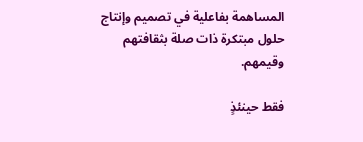المساهمة بفاعلية في تصميم وإنتاج حلول مبتكرة ذات صلة بثقافتهم وقيمهم.

فقط حينئذٍ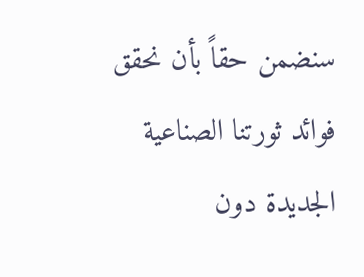سنضمن حقاً بأن نحقق فوائد ثورتنا الصناعية الجديدة دون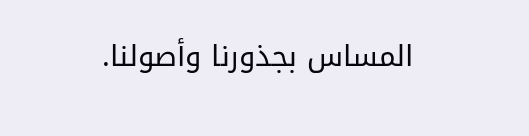المساس بجذورنا وأصولنا.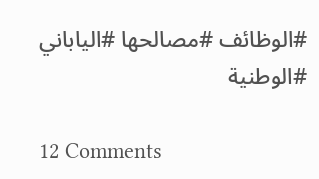#الوظائف #مصالحها #الياباني #الوطنية

12 Comments